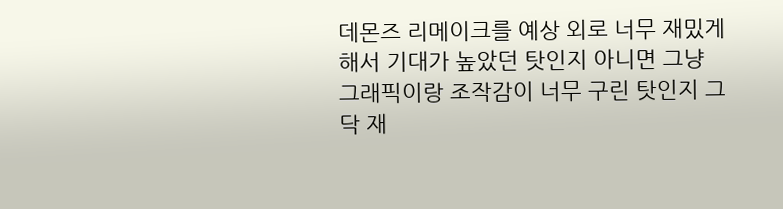데몬즈 리메이크를 예상 외로 너무 재밌게 해서 기대가 높았던 탓인지 아니면 그냥 그래픽이랑 조작감이 너무 구린 탓인지 그닥 재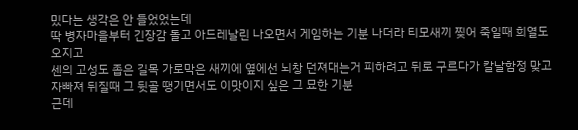밌다는 생각은 안 들었었는데
딱 병자마을부터 긴장감 돌고 아드레날린 나오면서 게임하는 기분 나더라 티모새끼 찢어 죽일때 희열도 오지고
센의 고성도 좁은 길목 가로막은 새끼에 옆에선 뇌창 던져대는거 피하려고 뒤로 구르다가 칼날함정 맞고 자빠져 뒤질때 그 뒷골 땡기면서도 이맛이지 싶은 그 묘한 기분
근데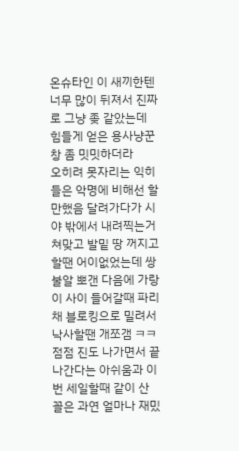온슈타인 이 새끼한텐 너무 많이 뒤져서 진짜로 그냥 좆 같았는데 힘들게 얻은 용사냥꾼창 좀 밋밋하더라
오히려 못자리는 익히 들은 악명에 비해선 할만했음 달려가다가 시야 밖에서 내려찍는거 쳐맞고 발밑 땅 꺼지고 할땐 어이없었는데 쌍불알 뽀갠 다음에 가랑이 사이 들어갈때 파리채 블로킹으로 밀려서 낙사할땐 개쪼갬 ㅋㅋ
점점 진도 나가면서 끝나간다는 아쉬움과 이번 세일할때 같이 산 꼴은 과연 얼마나 재밌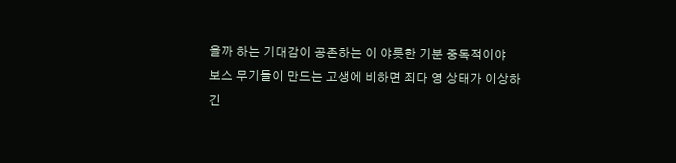을까 하는 기대감이 공존하는 이 야릇한 기분 중독적이야
보스 무기들이 만드는 고생에 비하면 죄다 영 상태가 이상하긴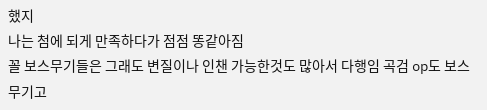했지
나는 첨에 되게 만족하다가 점점 똥같아짐
꼴 보스무기들은 그래도 변질이나 인챈 가능한것도 많아서 다행임 곡검 op도 보스무기고